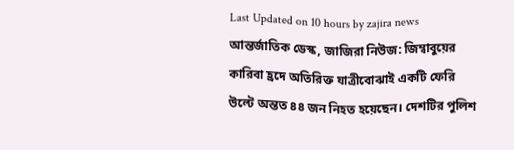Last Updated on 10 hours by zajira news
আন্তর্জাতিক ডেস্ক, জাজিরা নিউজ: জিম্বাবুয়ের কারিবা হ্রদে অতিরিক্ত যাত্রীবোঝাই একটি ফেরি উল্টে অন্তত ৪৪ জন নিহত হয়েছেন। দেশটির পুলিশ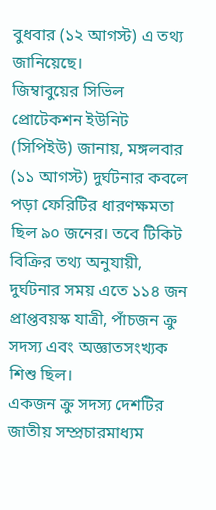বুধবার (১২ আগস্ট) এ তথ্য জানিয়েছে।
জিম্বাবুয়ের সিভিল প্রোটেকশন ইউনিট (সিপিইউ) জানায়, মঙ্গলবার (১১ আগস্ট) দুর্ঘটনার কবলে পড়া ফেরিটির ধারণক্ষমতা ছিল ৯০ জনের। তবে টিকিট বিক্রির তথ্য অনুযায়ী, দুর্ঘটনার সময় এতে ১১৪ জন প্রাপ্তবয়স্ক যাত্রী, পাঁচজন ক্রু সদস্য এবং অজ্ঞাতসংখ্যক শিশু ছিল।
একজন ক্রু সদস্য দেশটির জাতীয় সম্প্রচারমাধ্যম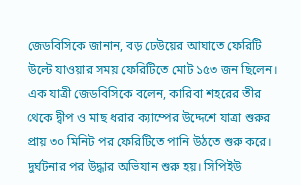জেডবিসিকে জানান, বড় ঢেউয়ের আঘাতে ফেরিটি উল্টে যাওয়ার সময় ফেরিটিতে মোট ১৫৩ জন ছিলেন।
এক যাত্রী জেডবিসিকে বলেন, কারিবা শহরের তীর থেকে দ্বীপ ও মাছ ধরার ক্যাম্পের উদ্দেশে যাত্রা শুরুর প্রায় ৩০ মিনিট পর ফেরিটিতে পানি উঠতে শুরু করে।
দুর্ঘটনার পর উদ্ধার অভিযান শুরু হয়। সিপিইউ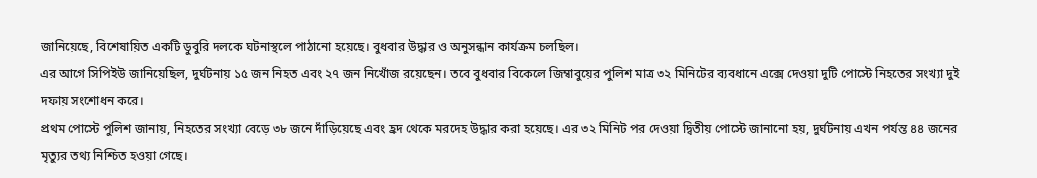জানিয়েছে, বিশেষায়িত একটি ডুবুরি দলকে ঘটনাস্থলে পাঠানো হয়েছে। বুধবার উদ্ধার ও অনুসন্ধান কার্যক্রম চলছিল।
এর আগে সিপিইউ জানিয়েছিল, দুর্ঘটনায় ১৫ জন নিহত এবং ২৭ জন নিখোঁজ রয়েছেন। তবে বুধবার বিকেলে জিম্বাবুয়ের পুলিশ মাত্র ৩২ মিনিটের ব্যবধানে এক্সে দেওয়া দুটি পোস্টে নিহতের সংখ্যা দুই দফায় সংশোধন করে।
প্রথম পোস্টে পুলিশ জানায়, নিহতের সংখ্যা বেড়ে ৩৮ জনে দাঁড়িয়েছে এবং হ্রদ থেকে মরদেহ উদ্ধার করা হয়েছে। এর ৩২ মিনিট পর দেওয়া দ্বিতীয় পোস্টে জানানো হয়, দুর্ঘটনায় এখন পর্যন্ত ৪৪ জনের মৃত্যুর তথ্য নিশ্চিত হওয়া গেছে।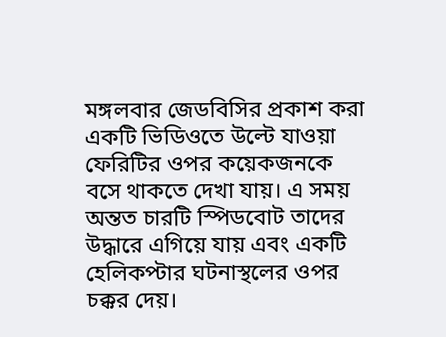মঙ্গলবার জেডবিসির প্রকাশ করা একটি ভিডিওতে উল্টে যাওয়া ফেরিটির ওপর কয়েকজনকে বসে থাকতে দেখা যায়। এ সময় অন্তত চারটি স্পিডবোট তাদের উদ্ধারে এগিয়ে যায় এবং একটি হেলিকপ্টার ঘটনাস্থলের ওপর চক্কর দেয়।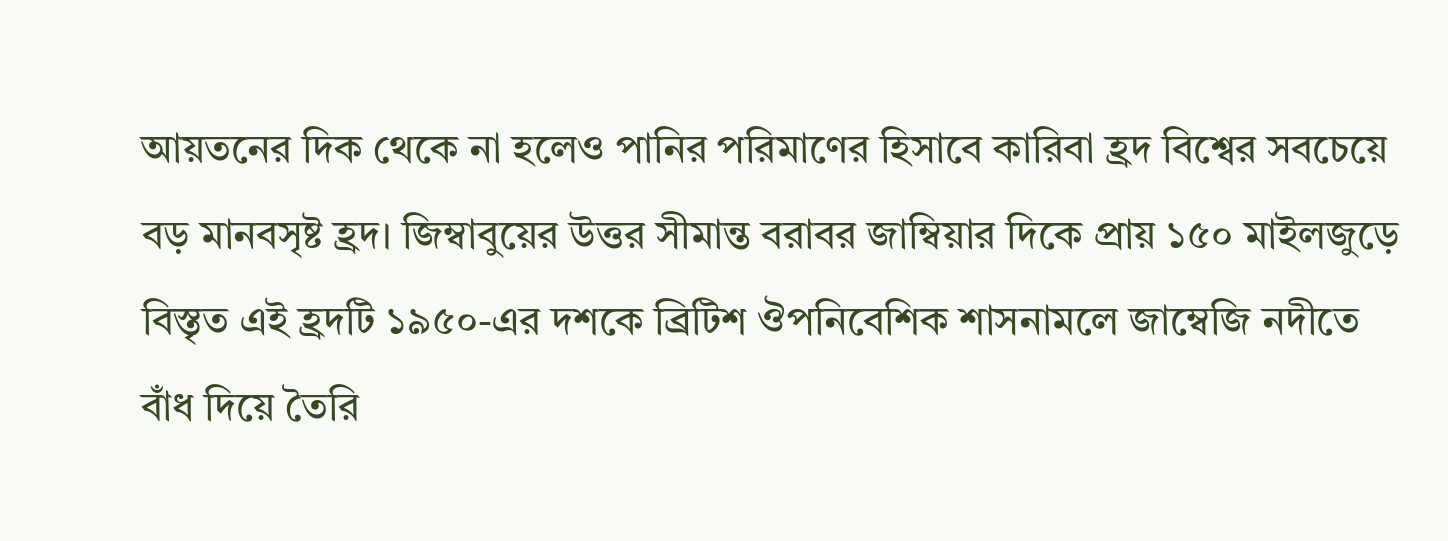আয়তনের দিক থেকে না হলেও পানির পরিমাণের হিসাবে কারিবা হ্রদ বিশ্বের সবচেয়ে বড় মানবসৃষ্ট হ্রদ। জিম্বাবুয়ের উত্তর সীমান্ত বরাবর জাম্বিয়ার দিকে প্রায় ১৫০ মাইলজুড়ে বিস্তৃত এই হ্রদটি ১৯৫০-এর দশকে ব্রিটিশ ঔপনিবেশিক শাসনামলে জাম্বেজি নদীতে বাঁধ দিয়ে তৈরি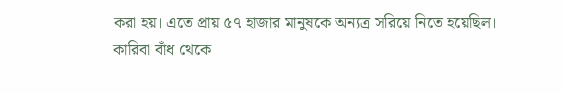করা হয়। এতে প্রায় ৫৭ হাজার মানুষকে অন্যত্র সরিয়ে নিতে হয়েছিল।
কারিবা বাঁধ থেকে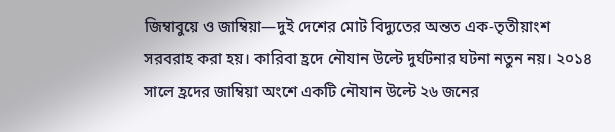জিম্বাবুয়ে ও জাম্বিয়া—দুই দেশের মোট বিদ্যুতের অন্তত এক-তৃতীয়াংশ সরবরাহ করা হয়। কারিবা হ্রদে নৌযান উল্টে দুর্ঘটনার ঘটনা নতুন নয়। ২০১৪ সালে হ্রদের জাম্বিয়া অংশে একটি নৌযান উল্টে ২৬ জনের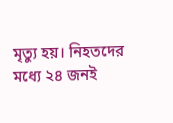মৃত্যু হয়। নিহতদের মধ্যে ২৪ জনই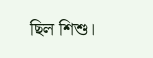ছিল শিশু।